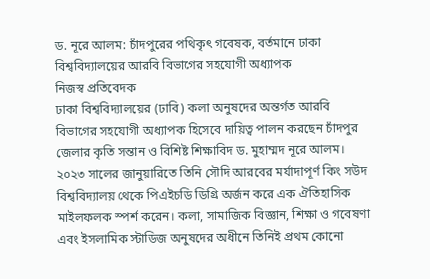ড. নূরে আলম: চাঁদপুরের পথিকৃৎ গবেষক, বর্তমানে ঢাকা বিশ্ববিদ্যালয়ের আরবি বিভাগের সহযোগী অধ্যাপক
নিজস্ব প্রতিবেদক
ঢাকা বিশ্ববিদ্যালয়ের (ঢাবি) কলা অনুষদের অন্তর্গত আরবি বিভাগের সহযোগী অধ্যাপক হিসেবে দায়িত্ব পালন করছেন চাঁদপুর জেলার কৃতি সন্তান ও বিশিষ্ট শিক্ষাবিদ ড. মুহাম্মদ নূরে আলম।
২০২৩ সালের জানুয়ারিতে তিনি সৌদি আরবের মর্যাদাপূর্ণ কিং সউদ বিশ্ববিদ্যালয় থেকে পিএইচডি ডিগ্রি অর্জন করে এক ঐতিহাসিক মাইলফলক স্পর্শ করেন। কলা, সামাজিক বিজ্ঞান, শিক্ষা ও গবেষণা এবং ইসলামিক স্টাডিজ অনুষদের অধীনে তিনিই প্রথম কোনো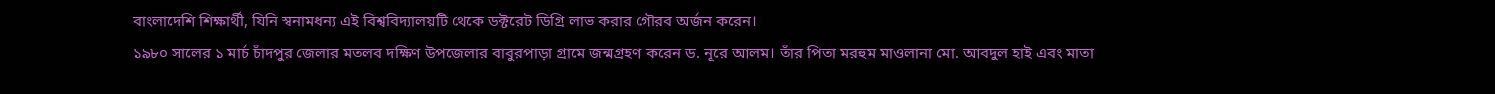বাংলাদেশি শিক্ষার্থী, যিনি স্বনামধন্য এই বিশ্ববিদ্যালয়টি থেকে ডক্টরেট ডিগ্রি লাভ করার গৌরব অর্জন করেন।
১৯৮০ সালের ১ মার্চ চাঁদপুর জেলার মতলব দক্ষিণ উপজেলার বাবুরপাড়া গ্রামে জন্মগ্রহণ করেন ড. নূরে আলম। তাঁর পিতা মরহুম মাওলানা মো. আবদুল হাই এবং মাতা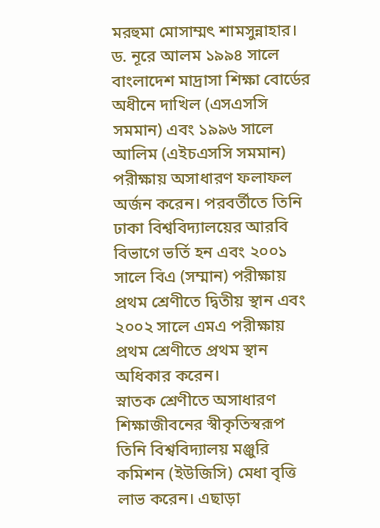মরহুমা মোসাম্মৎ শামসুন্নাহার।
ড. নূরে আলম ১৯৯৪ সালে বাংলাদেশ মাদ্রাসা শিক্ষা বোর্ডের অধীনে দাখিল (এসএসসি সমমান) এবং ১৯৯৬ সালে আলিম (এইচএসসি সমমান) পরীক্ষায় অসাধারণ ফলাফল অর্জন করেন। পরবর্তীতে তিনি ঢাকা বিশ্ববিদ্যালয়ের আরবি বিভাগে ভর্তি হন এবং ২০০১ সালে বিএ (সম্মান) পরীক্ষায় প্রথম শ্রেণীতে দ্বিতীয় স্থান এবং ২০০২ সালে এমএ পরীক্ষায় প্রথম শ্রেণীতে প্রথম স্থান অধিকার করেন।
স্নাতক শ্রেণীতে অসাধারণ শিক্ষাজীবনের স্বীকৃতিস্বরূপ তিনি বিশ্ববিদ্যালয় মঞ্জুরি কমিশন (ইউজিসি) মেধা বৃত্তি লাভ করেন। এছাড়া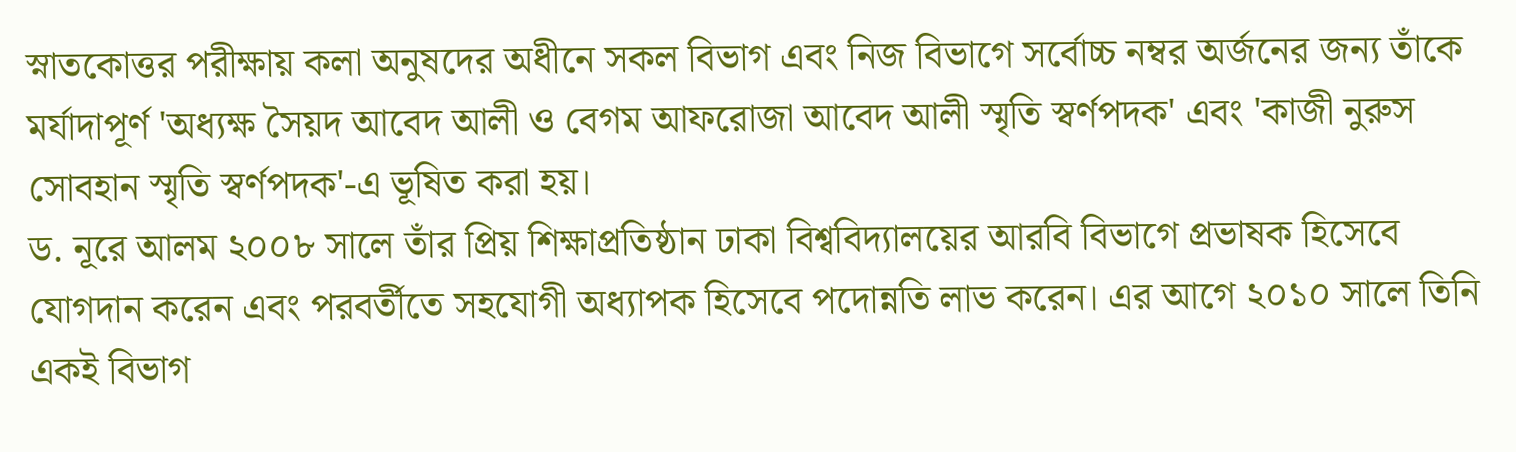স্নাতকোত্তর পরীক্ষায় কলা অনুষদের অধীনে সকল বিভাগ এবং নিজ বিভাগে সর্বোচ্চ নম্বর অর্জনের জন্য তাঁকে মর্যাদাপূর্ণ 'অধ্যক্ষ সৈয়দ আবেদ আলী ও বেগম আফরোজা আবেদ আলী স্মৃতি স্বর্ণপদক' এবং 'কাজী নুরুস সোবহান স্মৃতি স্বর্ণপদক'-এ ভূষিত করা হয়।
ড. নূরে আলম ২০০৮ সালে তাঁর প্রিয় শিক্ষাপ্রতিষ্ঠান ঢাকা বিশ্ববিদ্যালয়ের আরবি বিভাগে প্রভাষক হিসেবে যোগদান করেন এবং পরবর্তীতে সহযোগী অধ্যাপক হিসেবে পদোন্নতি লাভ করেন। এর আগে ২০১০ সালে তিনি একই বিভাগ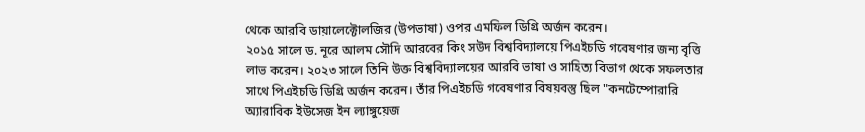থেকে আরবি ডায়ালেক্টোলজির (উপভাষা) ওপর এমফিল ডিগ্রি অর্জন করেন।
২০১৫ সালে ড. নূরে আলম সৌদি আরবের কিং সউদ বিশ্ববিদ্যালয়ে পিএইচডি গবেষণার জন্য বৃত্তি লাভ করেন। ২০২৩ সালে তিনি উক্ত বিশ্ববিদ্যালয়ের আরবি ভাষা ও সাহিত্য বিভাগ থেকে সফলতার সাথে পিএইচডি ডিগ্রি অর্জন করেন। তাঁর পিএইচডি গবেষণার বিষয়বস্তু ছিল "কনটেম্পোরারি অ্যারাবিক ইউসেজ ইন ল্যাঙ্গুয়েজ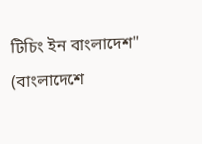টিচিং ইন বাংলাদেশ" (বাংলাদেশে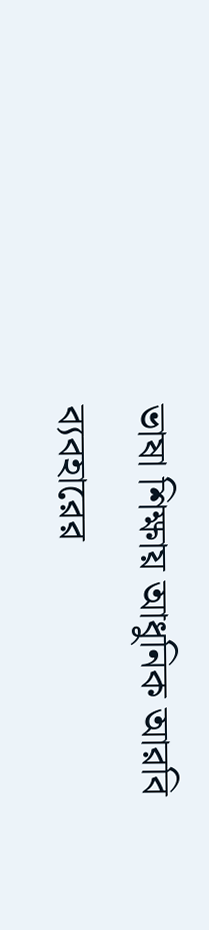ভাষা শিক্ষায় আধুনিক আরবি ব্যবহারের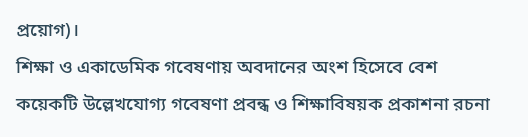প্রয়োগ)।
শিক্ষা ও একাডেমিক গবেষণায় অবদানের অংশ হিসেবে বেশ কয়েকটি উল্লেখযোগ্য গবেষণা প্রবন্ধ ও শিক্ষাবিষয়ক প্রকাশনা রচনা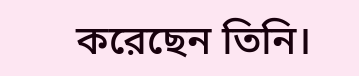করেছেন তিনি।